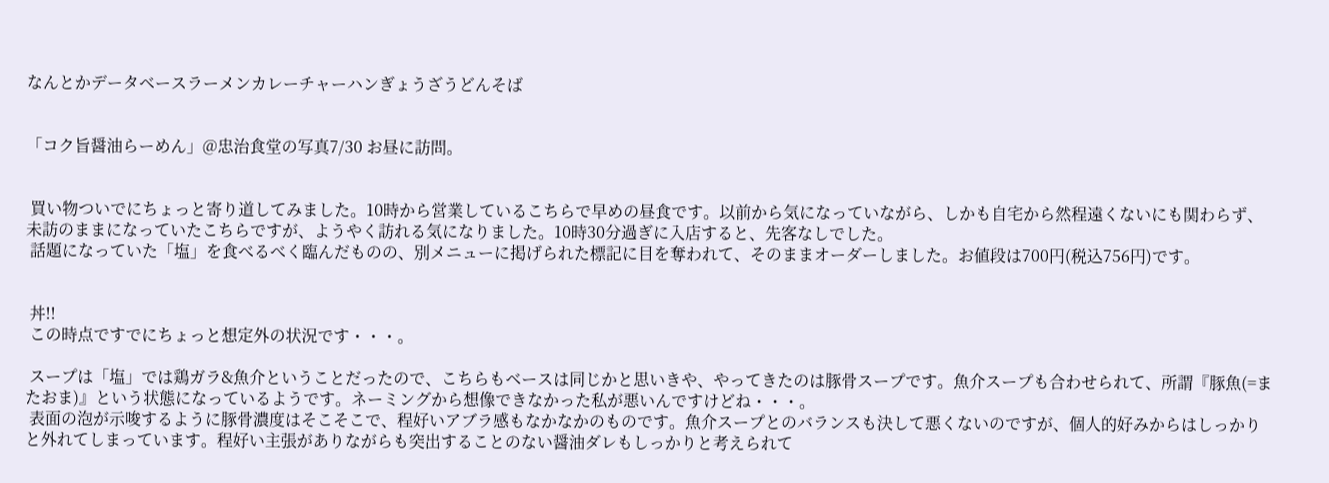なんとかデータベースラーメンカレーチャーハンぎょうざうどんそば


「コク旨醤油らーめん」@忠治食堂の写真7/30 お昼に訪問。


 買い物ついでにちょっと寄り道してみました。10時から営業しているこちらで早めの昼食です。以前から気になっていながら、しかも自宅から然程遠くないにも関わらず、未訪のままになっていたこちらですが、ようやく訪れる気になりました。10時30分過ぎに入店すると、先客なしでした。
 話題になっていた「塩」を食べるべく臨んだものの、別メニューに掲げられた標記に目を奪われて、そのままオーダーしました。お値段は700円(税込756円)です。


 丼!!
 この時点ですでにちょっと想定外の状況です・・・。

 スープは「塩」では鶏ガラ&魚介ということだったので、こちらもベースは同じかと思いきや、やってきたのは豚骨スープです。魚介スープも合わせられて、所謂『豚魚(=またおま)』という状態になっているようです。ネーミングから想像できなかった私が悪いんですけどね・・・。
 表面の泡が示唆するように豚骨濃度はそこそこで、程好いアブラ感もなかなかのものです。魚介スープとのバランスも決して悪くないのですが、個人的好みからはしっかりと外れてしまっています。程好い主張がありながらも突出することのない醤油ダレもしっかりと考えられて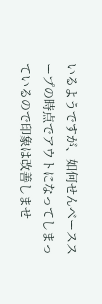いるようですが、如何せんベーススープの時点でアウトになってしまっているので印象は改善しませ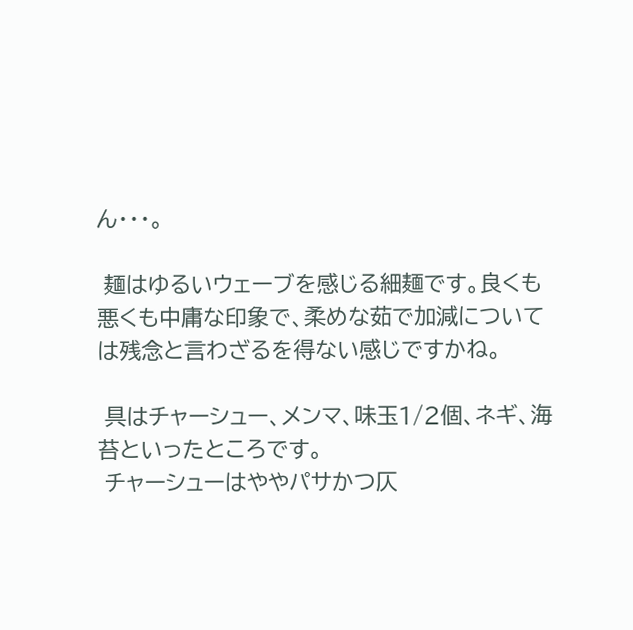ん・・・。

 麺はゆるいウェーブを感じる細麺です。良くも悪くも中庸な印象で、柔めな茹で加減については残念と言わざるを得ない感じですかね。

 具はチャーシュー、メンマ、味玉1/2個、ネギ、海苔といったところです。
 チャーシューはややパサかつ仄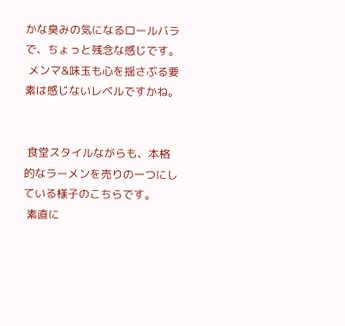かな臭みの気になるロールバラで、ちょっと残念な感じです。
 メンマ&味玉も心を揺さぶる要素は感じないレベルですかね。


 食堂スタイルながらも、本格的なラーメンを売りの一つにしている様子のこちらです。
 素直に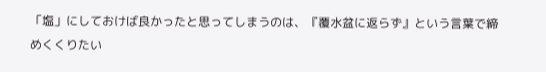「塩」にしておけば良かったと思ってしまうのは、『覆水盆に返らず』という言葉で締めくくりたい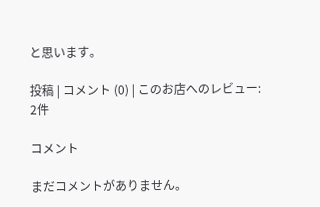と思います。

投稿 | コメント (0) | このお店へのレビュー: 2件

コメント

まだコメントがありません。